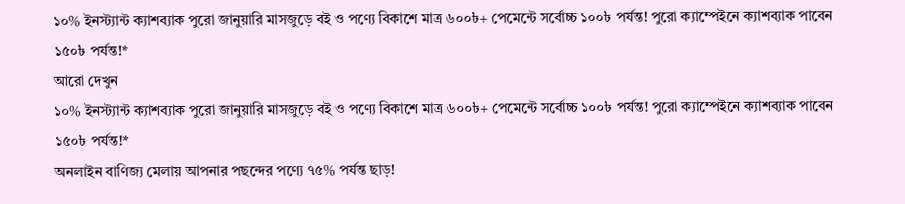১০% ইনস্ট্যান্ট ক্যাশব্যাক পুরো জানুয়ারি মাসজুড়ে বই ও পণ্যে বিকাশে মাত্র ৬০০৳+ পেমেন্টে সর্বোচ্চ ১০০৳ পর্যন্ত! পুরো ক্যাম্পেইনে ক্যাশব্যাক পাবেন ১৫০৳ পর্যন্ত!*
আরো দেখুন
১০% ইনস্ট্যান্ট ক্যাশব্যাক পুরো জানুয়ারি মাসজুড়ে বই ও পণ্যে বিকাশে মাত্র ৬০০৳+ পেমেন্টে সর্বোচ্চ ১০০৳ পর্যন্ত! পুরো ক্যাম্পেইনে ক্যাশব্যাক পাবেন ১৫০৳ পর্যন্ত!*
অনলাইন বাণিজ্য মেলায় আপনার পছন্দের পণ্যে ৭৫% পর্যন্ত ছাড়!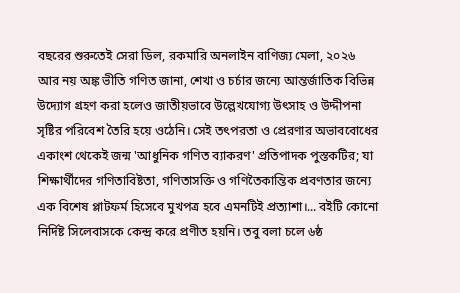বছরের শুরুতেই সেরা ডিল, রকমারি অনলাইন বাণিজ্য মেলা, ২০২৬
আর নয় অঙ্ক ভীতি গণিত জানা, শেখা ও চর্চার জন্যে আন্তর্জাতিক বিভিন্ন উদ্যোগ গ্রহণ করা হলেও জাতীয়ভাবে উল্লেখযোগ্য উৎসাহ ও উদ্দীপনা সৃষ্টির পরিবেশ তৈরি হয়ে ওঠেনি। সেই তৎপরতা ও প্রেরণার অভাববোধের একাংশ থেকেই জন্ম 'আধুনিক গণিত ব্যাকরণ' প্রতিপাদক পুস্তকটির; যা শিক্ষার্থীদের গণিতাবিষ্টতা, গণিতাসক্তি ও গণিতৈকান্তিক প্রবণতার জন্যে এক বিশেষ প্লাটফর্ম হিসেবে মুখপত্র হবে এমনটিই প্রত্যাশা।... বইটি কোনো নির্দিষ্ট সিলেবাসকে কেন্দ্র করে প্রণীত হয়নি। তবু বলা চলে ৬ষ্ঠ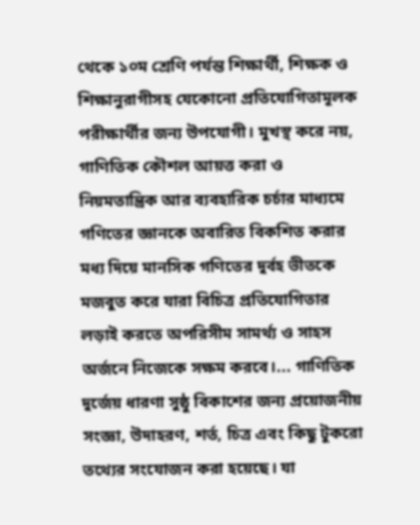থেকে ১০ম শ্রেণি পর্যন্ত শিক্ষার্থী, শিক্ষক ও শিক্ষানুরাগীসহ যেকোনো প্রতিযোগিতামূলক পরীক্ষার্থীর জন্য উপযোগী। মুখস্থ করে নয়, গাণিতিক কৌশল আয়ত্ত করা ও নিয়মতান্ত্রিক আর ব্যবহারিক চর্চার মাধ্যমে গণিতের জ্ঞানকে অবারিত বিকশিত করার মধ্য দিয়ে মানসিক গণিতের দুর্বহ ভীতকে মজবুত করে যারা বিচিত্র প্রতিযোগিতার লড়াই করতে অপরিসীম সামর্থ্য ও সাহস অর্জনে নিজেকে সক্ষম করবে।... গাণিতিক দুর্জেয় ধারণা সুষ্ঠু বিকাশের জন্য প্রয়োজনীয় সংজ্ঞা, উদাহরণ, শর্ত, চিত্র এবং কিছু টুকরো তথ্যের সংযোজন করা হয়েছে। যা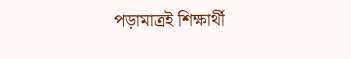পড়ামাত্রই শিক্ষার্থী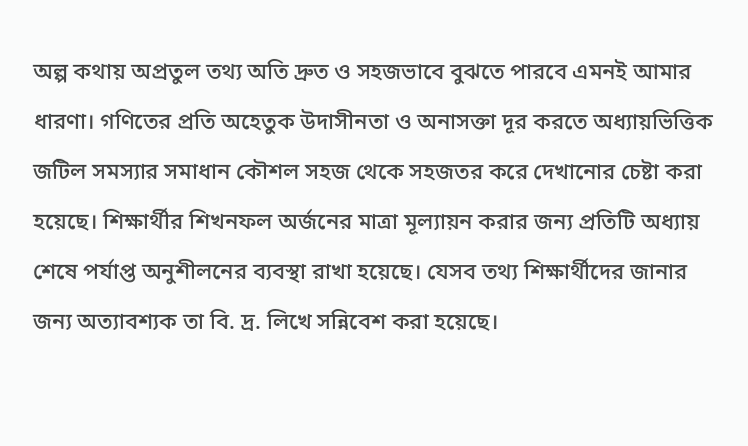অল্প কথায় অপ্রতুল তথ্য অতি দ্রুত ও সহজভাবে বুঝতে পারবে এমনই আমার ধারণা। গণিতের প্রতি অহেতুক উদাসীনতা ও অনাসক্তা দূর করতে অধ্যায়ভিত্তিক জটিল সমস্যার সমাধান কৌশল সহজ থেকে সহজতর করে দেখানোর চেষ্টা করা হয়েছে। শিক্ষার্থীর শিখনফল অর্জনের মাত্রা মূল্যায়ন করার জন্য প্রতিটি অধ্যায় শেষে পর্যাপ্ত অনুশীলনের ব্যবস্থা রাখা হয়েছে। যেসব তথ্য শিক্ষার্থীদের জানার জন্য অত্যাবশ্যক তা বি. দ্র. লিখে সন্নিবেশ করা হয়েছে।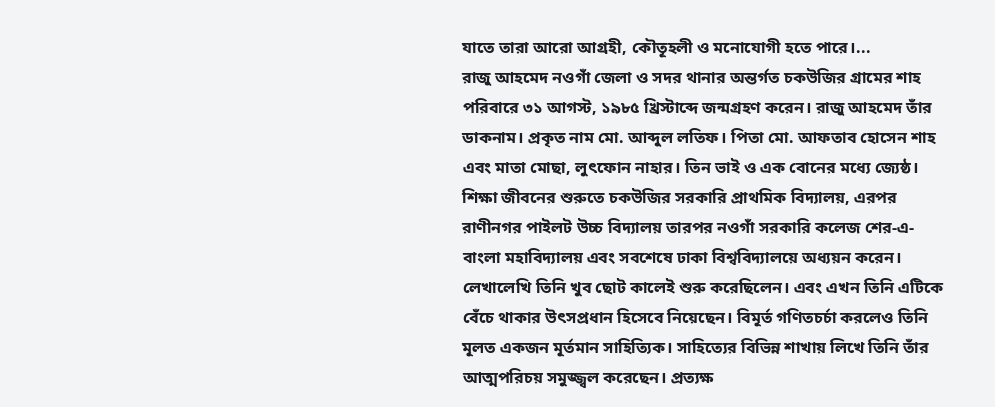যাতে তারা আরো আগ্রহী, কৌতূহলী ও মনোযোগী হতে পারে।...
রাজু আহমেদ নওগাঁ জেলা ও সদর থানার অন্তর্গত চকউজির গ্রামের শাহ পরিবারে ৩১ আগস্ট, ১৯৮৫ খ্রিস্টাব্দে জন্মগ্রহণ করেন। রাজু আহমেদ তাঁর ডাকনাম। প্রকৃত নাম মো. আব্দুল লতিফ। পিতা মো. আফতাব হোসেন শাহ এবং মাতা মোছা, লুৎফোন নাহার। তিন ভাই ও এক বোনের মধ্যে জ্যেষ্ঠ। শিক্ষা জীবনের শুরুতে চকউজির সরকারি প্রাথমিক বিদ্যালয়, এরপর রাণীনগর পাইলট উচ্চ বিদ্যালয় তারপর নওগাঁ সরকারি কলেজ শের-এ-বাংলা মহাবিদ্যালয় এবং সবশেষে ঢাকা বিশ্ববিদ্যালয়ে অধ্যয়ন করেন। লেখালেখি তিনি খুব ছোট কালেই শুরু করেছিলেন। এবং এখন তিনি এটিকে বেঁচে থাকার উৎসপ্রধান হিসেবে নিয়েছেন। বিমূর্ত গণিতচর্চা করলেও তিনি মূলত একজন মূর্তমান সাহিত্যিক। সাহিত্যের বিভিন্ন শাখায় লিখে তিনি তাঁর আত্মপরিচয় সমুজ্জ্বল করেছেন। প্রত্যক্ষ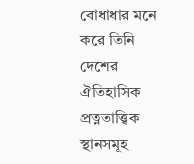বোধাধার মনে করে তিনি দেশের ঐতিহাসিক প্রত্নতাত্ত্বিক স্থানসমূহ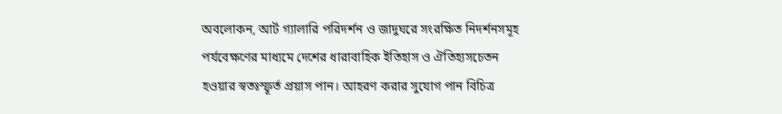অবলোকন, আর্ট গ্যালারি পরিদর্শন ও জাদুঘরে সংরক্ষিত নিদর্শনসমূহ পর্যবেক্ষণের মাধ্যমে দেশের ধারাবাহিক ইতিহাস ও ঐতিহ্যসচেতন হওয়ার স্বতঃস্ফূর্ত প্রয়াস পান। আহরণ করার সুযোগ পান বিচিত্র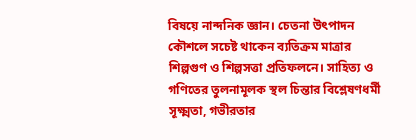বিষয়ে নান্দনিক জ্ঞান। চেতনা উৎপাদন কৌশলে সচেষ্ট থাকেন ব্যতিক্রম মাত্রার শিল্পগুণ ও শিল্পসত্তা প্রতিফলনে। সাহিত্য ও গণিতের তুলনামূলক স্থল চিন্তার বিশ্লেষণধর্মী সূক্ষ্মতা, গভীরতার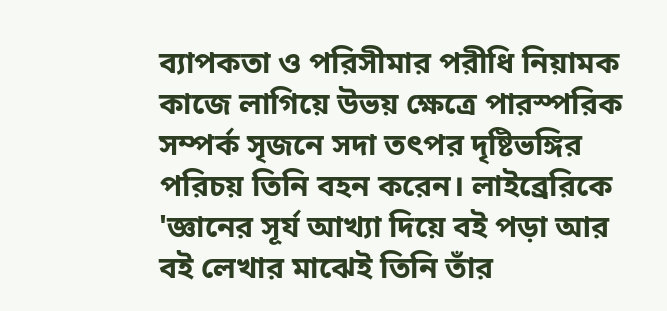ব্যাপকতা ও পরিসীমার পরীধি নিয়ামক কাজে লাগিয়ে উভয় ক্ষেত্রে পারস্পরিক সম্পর্ক সৃজনে সদা তৎপর দৃষ্টিভঙ্গির পরিচয় তিনি বহন করেন। লাইব্রেরিকে 'জ্ঞানের সূর্য আখ্যা দিয়ে বই পড়া আর বই লেখার মাঝেই তিনি তাঁর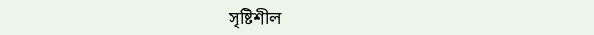সৃষ্টিশীল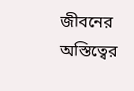জীবনের অস্তিত্বের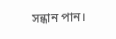সন্ধান পান।